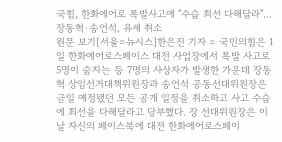국힘, 한화에어로 폭발사고에 "수습 최선 다해달라"…장동혁·송언석, 유세 취소
원문 보기[서울=뉴시스]한은진 기자 = 국민의힘은 1일 한화에어로스페이스 대전 사업장에서 폭발 사고로 5명이 숨지는 등 7명의 사상자가 발생한 가운데 장동혁 상임선거대책위원장과 송언석 공동선대위원장은 금일 예정됐던 모든 공개 일정을 취소하고 사고 수습에 최선을 다해달라고 당부했다. 장 선대위원장은 이날 자신의 페이스북에 대전 한화에어로스페이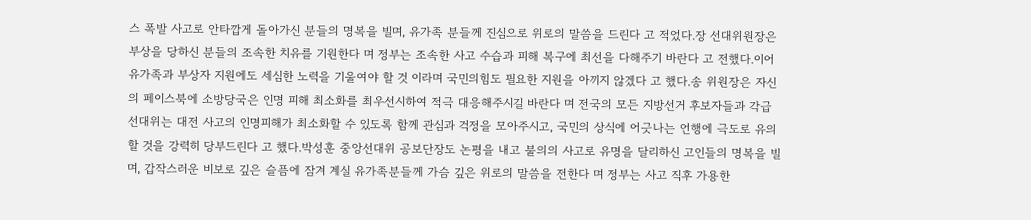스 폭발 사고로 안타깝게 돌아가신 분들의 명복을 빌며, 유가족 분들께 진심으로 위로의 말씀을 드린다 고 적었다.장 선대위원장은 부상을 당하신 분들의 조속한 치유를 기원한다 며 정부는 조속한 사고 수습과 피해 복구에 최선을 다해주기 바란다 고 전했다.이어 유가족과 부상자 지원에도 세심한 노력을 기울여야 할 것 이라며 국민의힘도 필요한 지원을 아끼지 않겠다 고 했다.송 위원장은 자신의 페이스북에 소방당국은 인명 피해 최소화를 최우선시하여 적극 대응해주시길 바란다 며 전국의 모든 지방선거 후보자들과 각급 선대위는 대전 사고의 인명피해가 최소화할 수 있도록 함께 관심과 걱정을 모아주시고, 국민의 상식에 어긋나는 언행에 극도로 유의할 것을 강력히 당부드린다 고 했다.박성훈 중앙선대위 공보단장도 논평을 내고 불의의 사고로 유명을 달리하신 고인들의 명복을 빌며, 갑작스러운 비보로 깊은 슬픔에 잠겨 계실 유가족분들께 가슴 깊은 위로의 말씀을 전한다 며 정부는 사고 직후 가용한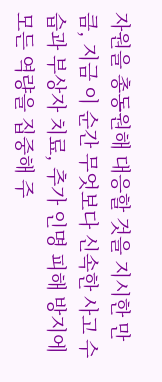자원을 총동원해 대응할 것을 지시한 만큼, 지금 이 순간 무엇보다 신속한 사고 수습과 부상자 치료, 추가 인명 피해 방지에 모든 역량을 집중해 주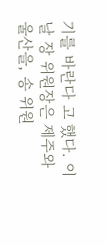기를 바란다 고 했다. 이날 장 위원장은 제주와 울산을, 송 위원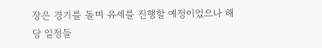장은 경기를 돌며 유세를 진행할 예정이었으나 해당 일정들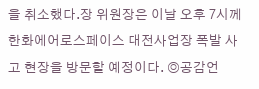을 취소했다.장 위원장은 이날 오후 7시께 한화에어로스페이스 대전사업장 폭발 사고 현장을 방문할 예정이다. ◎공감언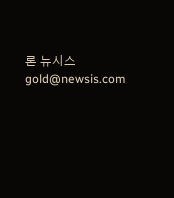론 뉴시스 gold@newsis.com